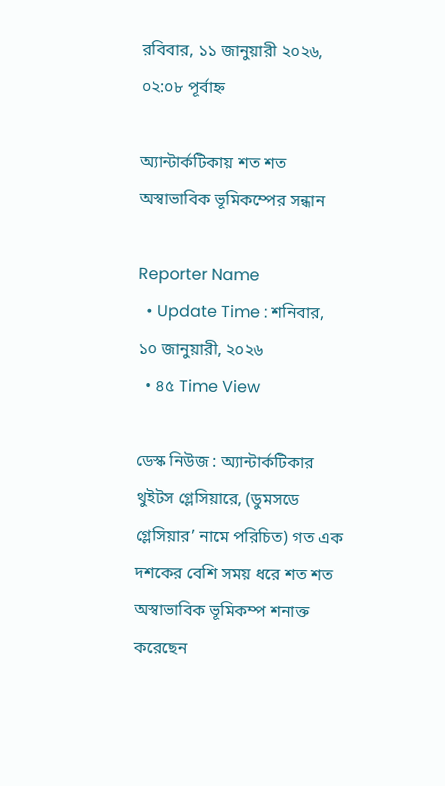রবিবার, ১১ জানুয়ারী ২০২৬, ০২:০৮ পূর্বাহ্ন

অ্যান্টার্কটিকায় শত শত অস্বাভাবিক ভূমিকম্পের সন্ধান

Reporter Name
  • Update Time : শনিবার, ১০ জানুয়ারী, ২০২৬
  • ৪৫ Time View

ডেস্ক নিউজ : অ্যান্টার্কটিকার থুইটস গ্লেসিয়ারে, (ডুমসডে গ্লেসিয়ার’ নামে পরিচিত) গত এক দশকের বেশি সময় ধরে শত শত অস্বাভাবিক ভূমিকম্প শনাক্ত করেছেন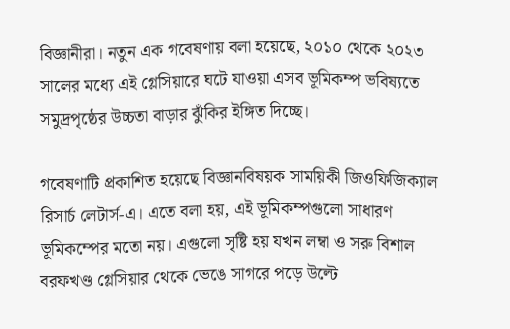বিজ্ঞানীরা। নতুন এক গবেষণায় বলা হয়েছে, ২০১০ থেকে ২০২৩ সালের মধ্যে এই গ্লেসিয়ারে ঘটে যাওয়া এসব ভূমিকম্প ভবিষ্যতে সমুদ্রপৃষ্ঠের উচ্চতা বাড়ার ঝুঁকির ইঙ্গিত দিচ্ছে।

গবেষণাটি প্রকাশিত হয়েছে বিজ্ঞানবিষয়ক সাময়িকী জিওফিজিক্যাল রিসার্চ লেটার্স-এ। এতে বলা হয়, এই ভূমিকম্পগুলো সাধারণ ভূমিকম্পের মতো নয়। এগুলো সৃষ্টি হয় যখন লম্বা ও সরু বিশাল বরফখণ্ড গ্লেসিয়ার থেকে ভেঙে সাগরে পড়ে উল্টে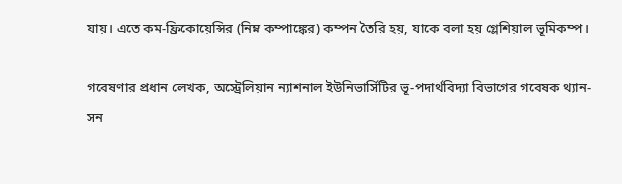যায়। এতে কম-ফ্রিকোয়েন্সির (নিম্ন কম্পাঙ্কের) কম্পন তৈরি হয়, যাকে বলা হয় গ্লেশিয়াল ভূমিকম্প।

গবেষণার প্রধান লেখক, অস্ট্রেলিয়ান ন্যাশনাল ইউনিভার্সিটির ভূ-পদার্থবিদ্যা বিভাগের গবেষক থ্যান-সন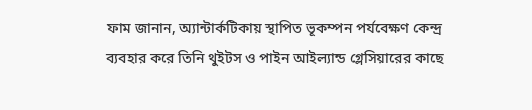ফাম জানান, অ্যান্টার্কটিকায় স্থাপিত ভূকম্পন পর্যবেক্ষণ কেন্দ্র ব্যবহার করে তিনি থুইটস ও পাইন আইল্যান্ড গ্লেসিয়ারের কাছে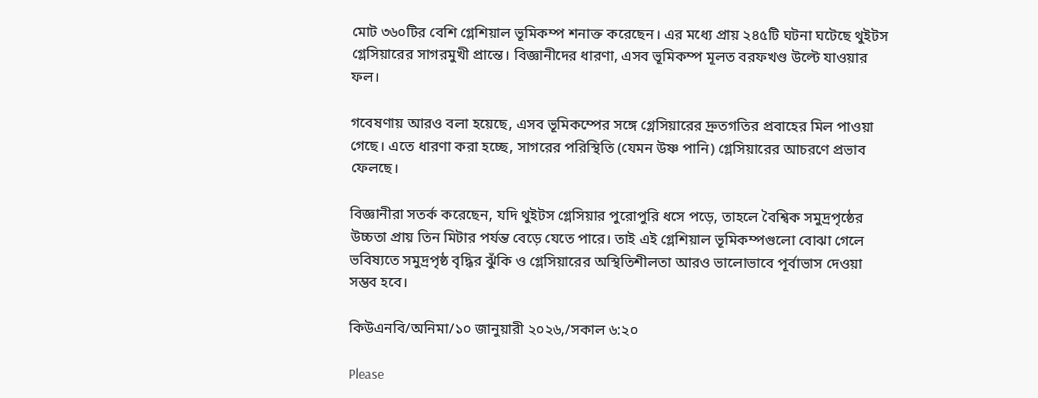মোট ৩৬০টির বেশি গ্লেশিয়াল ভূমিকম্প শনাক্ত করেছেন। এর মধ্যে প্রায় ২৪৫টি ঘটনা ঘটেছে থুইটস গ্লেসিয়ারের সাগরমুখী প্রান্তে। বিজ্ঞানীদের ধারণা, এসব ভূমিকম্প মূলত বরফখণ্ড উল্টে যাওয়ার ফল।

গবেষণায় আরও বলা হয়েছে, এসব ভূমিকম্পের সঙ্গে গ্লেসিয়ারের দ্রুতগতির প্রবাহের মিল পাওয়া গেছে। এতে ধারণা করা হচ্ছে, সাগরের পরিস্থিতি (যেমন উষ্ণ পানি) গ্লেসিয়ারের আচরণে প্রভাব ফেলছে।

বিজ্ঞানীরা সতর্ক করেছেন, যদি থুইটস গ্লেসিয়ার পুরোপুরি ধসে পড়ে, তাহলে বৈশ্বিক সমুদ্রপৃষ্ঠের উচ্চতা প্রায় তিন মিটার পর্যন্ত বেড়ে যেতে পারে। তাই এই গ্লেশিয়াল ভূমিকম্পগুলো বোঝা গেলে ভবিষ্যতে সমুদ্রপৃষ্ঠ বৃদ্ধির ঝুঁকি ও গ্লেসিয়ারের অস্থিতিশীলতা আরও ভালোভাবে পূর্বাভাস দেওয়া সম্ভব হবে।

কিউএনবি/অনিমা/১০ জানুয়ারী ২০২৬,/সকাল ৬:২০

Please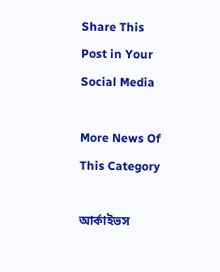Share This Post in Your Social Media

More News Of This Category

আর্কাইভস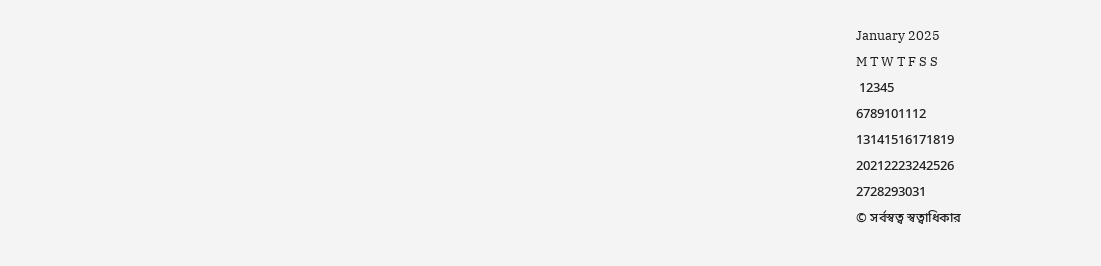January 2025
M T W T F S S
 12345
6789101112
13141516171819
20212223242526
2728293031
© সর্বস্বত্ব স্বত্বাধিকার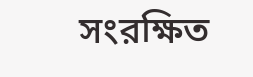সংরক্ষিত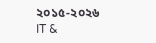২০১৫-২০২৬
IT &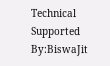Technical Supported By:BiswaJit